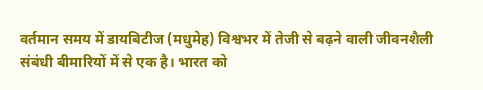वर्तमान समय में डायबिटीज (मधुमेह) विश्वभर में तेजी से बढ़ने वाली जीवनशैली संबंधी बीमारियों में से एक है। भारत को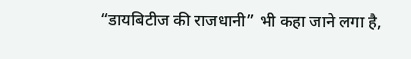“डायबिटीज की राजधानी” भी कहा जाने लगा है,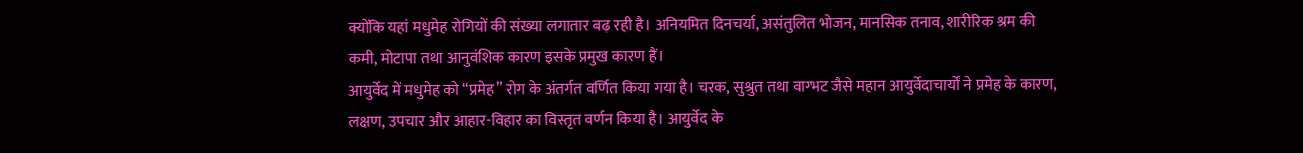क्योंकि यहां मधुमेह रोगियों की संख्या लगातार बढ़ रही है। अनियमित दिनचर्या, असंतुलित भोजन, मानसिक तनाव, शारीरिक श्रम की कमी, मोटापा तथा आनुवंशिक कारण इसके प्रमुख कारण हैं।
आयुर्वेद में मधुमेह को “प्रमेह” रोग के अंतर्गत वर्णित किया गया है। चरक, सुश्रुत तथा वाग्भट जैसे महान आयुर्वेदाचार्यों ने प्रमेह के कारण, लक्षण, उपचार और आहार-विहार का विस्तृत वर्णन किया है। आयुर्वेद के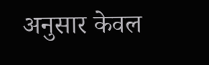अनुसार केवल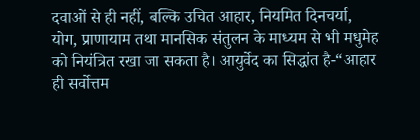दवाओं से ही नहीं, बल्कि उचित आहार, नियमित दिनचर्या, योग, प्राणायाम तथा मानसिक संतुलन के माध्यम से भी मधुमेह को नियंत्रित रखा जा सकता है। आयुर्वेद का सिद्धांत है-“आहार ही सर्वोत्तम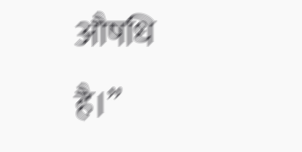औषधि है।”